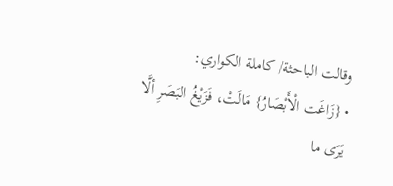وقالت الباحثة/ كاملة الكواري:
• {زَاغَت الْأَبْصَارُ} مَالَتْ، فَزَيْغُ البَصَرِ ألَّا يَرَى ما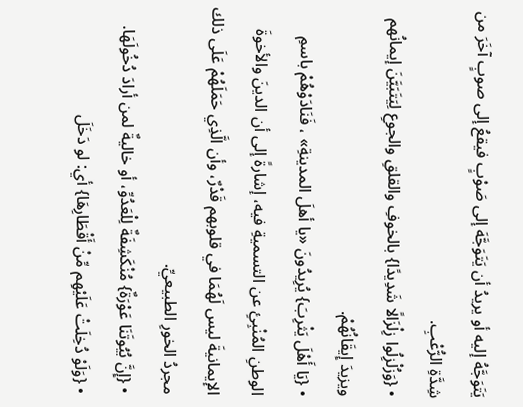يَتَوَجَّهُ إليه أو يريدُ أن يَتَوَجَّهَ إلى صَوْبٍ فيقعُ إلى صوبٍ آخَرَ من شِدَّةِ الرُّعْبِ.
• {وَزُلْزِلُوا زِلْزَالًا شَدِيدًا} بالخوفِ والقلقِ والجوعِ لِيَتَبَيَّنَ إيمانُهم ويزيدَ إِيقَانُهُمْ.
• {يَا أَهْلَ يَثْرِبَ} يُرِيدُونَ «يا أهلَ المدينةِ» ، فَنَادَوْهُمْ باسمِ الوطنِ المُنْبِئِ عن التسميةِ فيه، إشارةً إلى أن الدينَ والأخوةَ الإيمانيةَ ليس لَهُمَا في قلوبهم قَدْرٌ، وأن الَّذِي حَمَلَهُمْ عَلَى ذلك مجردُ الخورِ الطبيعيِّ.
• {إِنَّ بُيُوتَنَا عَوْرَةٌ} مُنْكَشِفَةٌ لِلْعَدُوِّ، أو خاليةٌ لمن أرادَ دُخُولَهَا.
• {وَلَوْ دُخِلَتْ عَلَيْهِم مِّنْ أَقْطَارِهَا} أي: لو دَخَلَ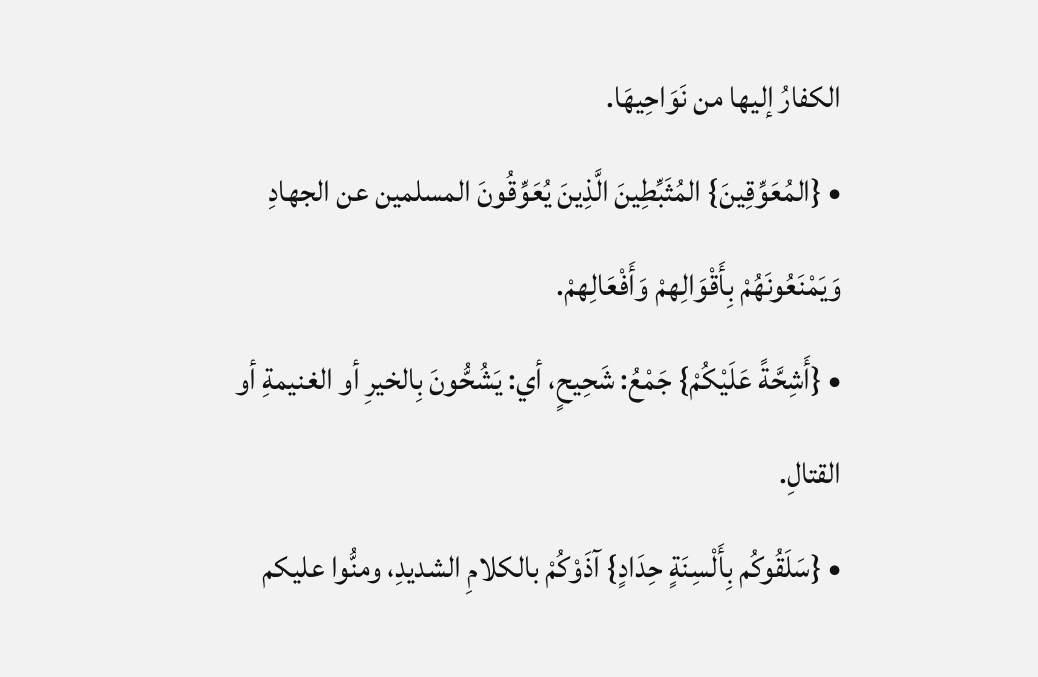الكفارُ إليها من نَوَاحِيهَا.
• {المُعَوِّقِينَ} المُثَبِّطِينَ الَّذِينَ يُعَوِّقُونَ المسلمين عن الجهادِ وَيَمْنَعُونَهُمْ بِأَقْوَالِهمْ وَأَفْعَالِهمْ.
• {أَشِحَّةً عَلَيْكُمْ} جَمْعُ: شَحِيحٍ، أي: يَشُحُّونَ بِالخيرِ أو الغنيمةِ أو القتالِ.
• {سَلَقُوكُم بِأَلْسِنَةٍ حِدَادٍ} آذَوْكُمْ بالكلامِ الشديدِ، ومنُّوا عليكم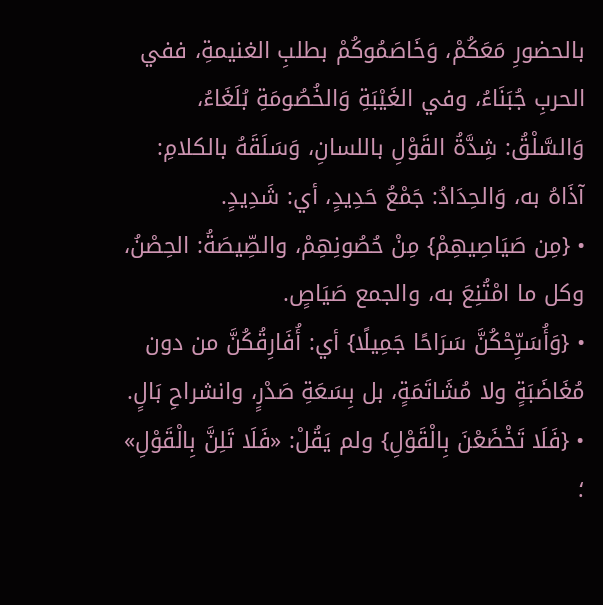بالحضورِ مَعَكُمْ، وَخَاصَمُوكُمْ بطلبِ الغنيمةِ، ففي الحربِ جُبَنَاءُ، وفي الغَيْبَةِ وَالخُصُومَةِ بُلَغَاءُ، وَالسَّلْقُ: شِدَّةُ القَوْلِ باللسانِ، وَسَلَقَهُ بالكلامِ: آذَاهُ به، وَالحِدَادُ: جَمْعُ حَدِيدٍ، أي: شَدِيدٍ.
• {مِن صَيَاصِيهِمْ} مِنْ حُصُونِهِمْ، والصِّيصَةُ: الحِصْنُ، وكل ما امْتُنِعَ به، والجمع صَيَاصٍ.
• {وَأُسَرِّحْكُنَّ سَرَاحًا جَمِيلًا} أي: أُفَارِقُكُنَّ من دون مُغَاضَبَةٍ ولا مُشَاتَمَةٍ، بل بِسَعَةِ صَدْرٍ، وانشراحِ بَالٍ.
• {فَلَا تَخْضَعْنَ بِالْقَوْلِ} ولم يَقُلْ: «فَلَا تَلِنَّ بِالْقَوْلِ» ؛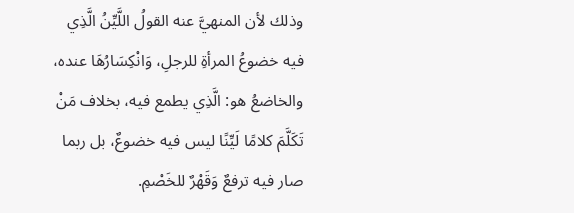وذلك لأن المنهيَّ عنه القولُ اللَّيِّنُ الَّذِي فيه خضوعُ المرأةِ للرجلِ، وَانْكِسَارُهَا عنده، والخاضعُ هو: الَّذِي يطمع فيه، بخلاف مَنْ تَكَلَّمَ كلامًا لَيِّنًا ليس فيه خضوعٌ، بل ربما صار فيه ترفعٌ وَقَهْرٌ للخَصْمِ.